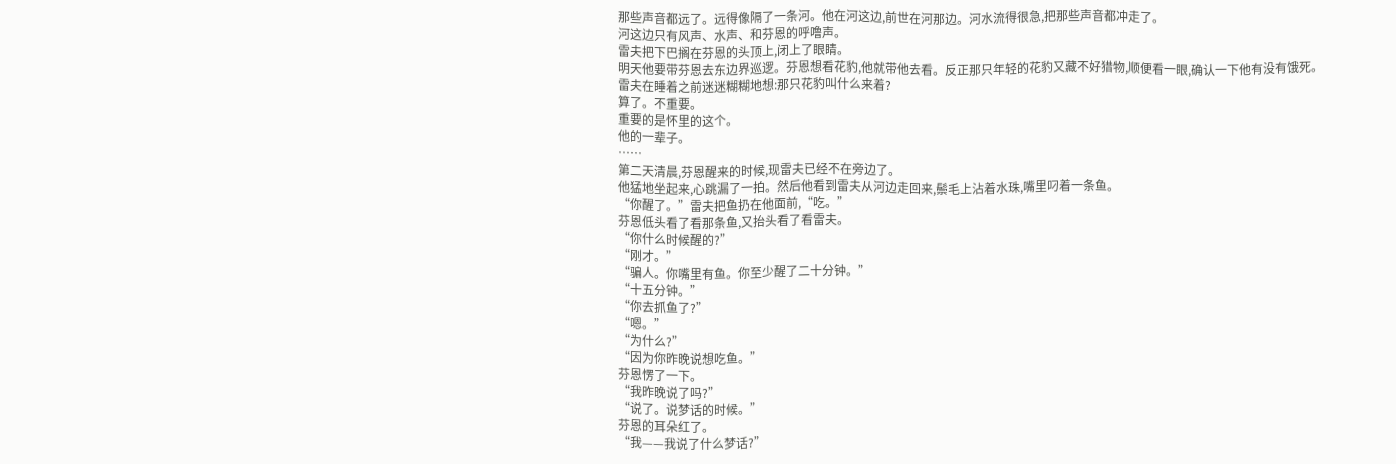那些声音都远了。远得像隔了一条河。他在河这边,前世在河那边。河水流得很急,把那些声音都冲走了。
河这边只有风声、水声、和芬恩的呼噜声。
雷夫把下巴搁在芬恩的头顶上,闭上了眼睛。
明天他要带芬恩去东边界巡逻。芬恩想看花豹,他就带他去看。反正那只年轻的花豹又藏不好猎物,顺便看一眼,确认一下他有没有饿死。
雷夫在睡着之前迷迷糊糊地想:那只花豹叫什么来着?
算了。不重要。
重要的是怀里的这个。
他的一辈子。
……
第二天清晨,芬恩醒来的时候,现雷夫已经不在旁边了。
他猛地坐起来,心跳漏了一拍。然后他看到雷夫从河边走回来,鬃毛上沾着水珠,嘴里叼着一条鱼。
“你醒了。”雷夫把鱼扔在他面前,“吃。”
芬恩低头看了看那条鱼,又抬头看了看雷夫。
“你什么时候醒的?”
“刚才。”
“骗人。你嘴里有鱼。你至少醒了二十分钟。”
“十五分钟。”
“你去抓鱼了?”
“嗯。”
“为什么?”
“因为你昨晚说想吃鱼。”
芬恩愣了一下。
“我昨晚说了吗?”
“说了。说梦话的时候。”
芬恩的耳朵红了。
“我——我说了什么梦话?”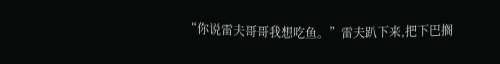“你说雷夫哥哥我想吃鱼。”雷夫趴下来,把下巴搁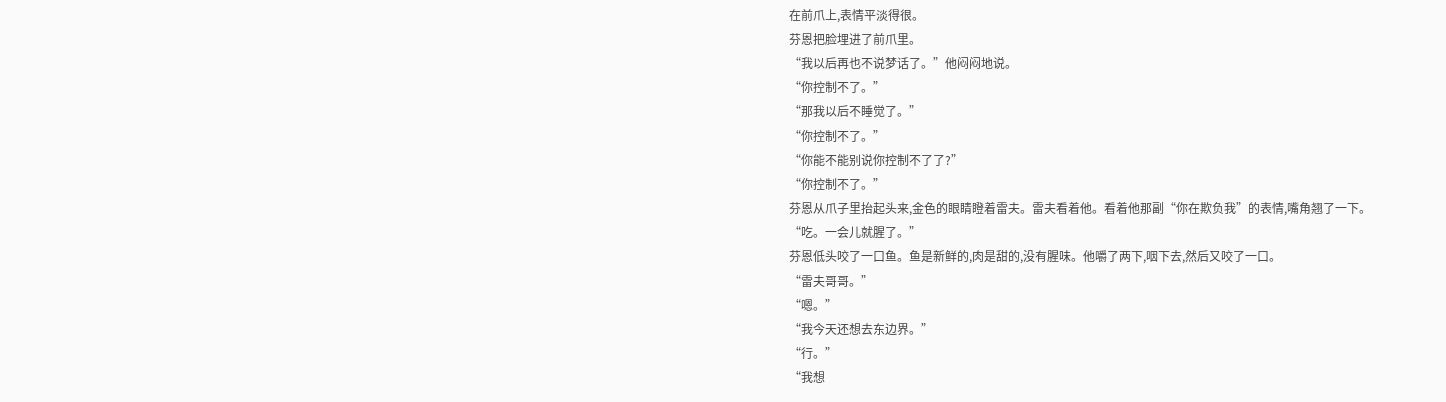在前爪上,表情平淡得很。
芬恩把脸埋进了前爪里。
“我以后再也不说梦话了。”他闷闷地说。
“你控制不了。”
“那我以后不睡觉了。”
“你控制不了。”
“你能不能别说你控制不了了?”
“你控制不了。”
芬恩从爪子里抬起头来,金色的眼睛瞪着雷夫。雷夫看着他。看着他那副“你在欺负我”的表情,嘴角翘了一下。
“吃。一会儿就腥了。”
芬恩低头咬了一口鱼。鱼是新鲜的,肉是甜的,没有腥味。他嚼了两下,咽下去,然后又咬了一口。
“雷夫哥哥。”
“嗯。”
“我今天还想去东边界。”
“行。”
“我想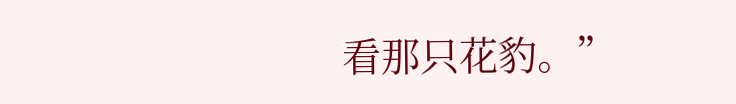看那只花豹。”